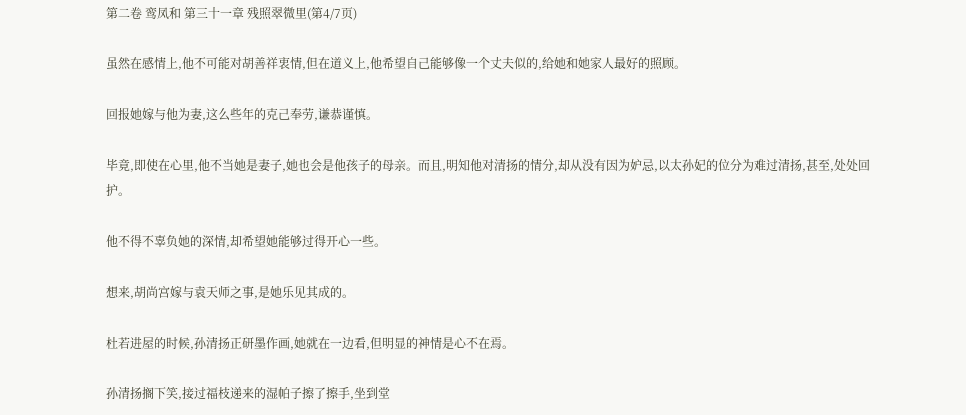第二卷 鸾凤和 第三十一章 残照翠微里(第4/7页)

虽然在感情上,他不可能对胡善祥衷情,但在道义上,他希望自己能够像一个丈夫似的,给她和她家人最好的照顾。

回报她嫁与他为妻,这么些年的克己奉劳,谦恭谨慎。

毕竟,即使在心里,他不当她是妻子,她也会是他孩子的母亲。而且,明知他对清扬的情分,却从没有因为妒忌,以太孙妃的位分为难过清扬,甚至,处处回护。

他不得不辜负她的深情,却希望她能够过得开心一些。

想来,胡尚宫嫁与袁天师之事,是她乐见其成的。

杜若进屋的时候,孙清扬正研墨作画,她就在一边看,但明显的神情是心不在焉。

孙清扬搁下笑,接过福枝递来的湿帕子擦了擦手,坐到堂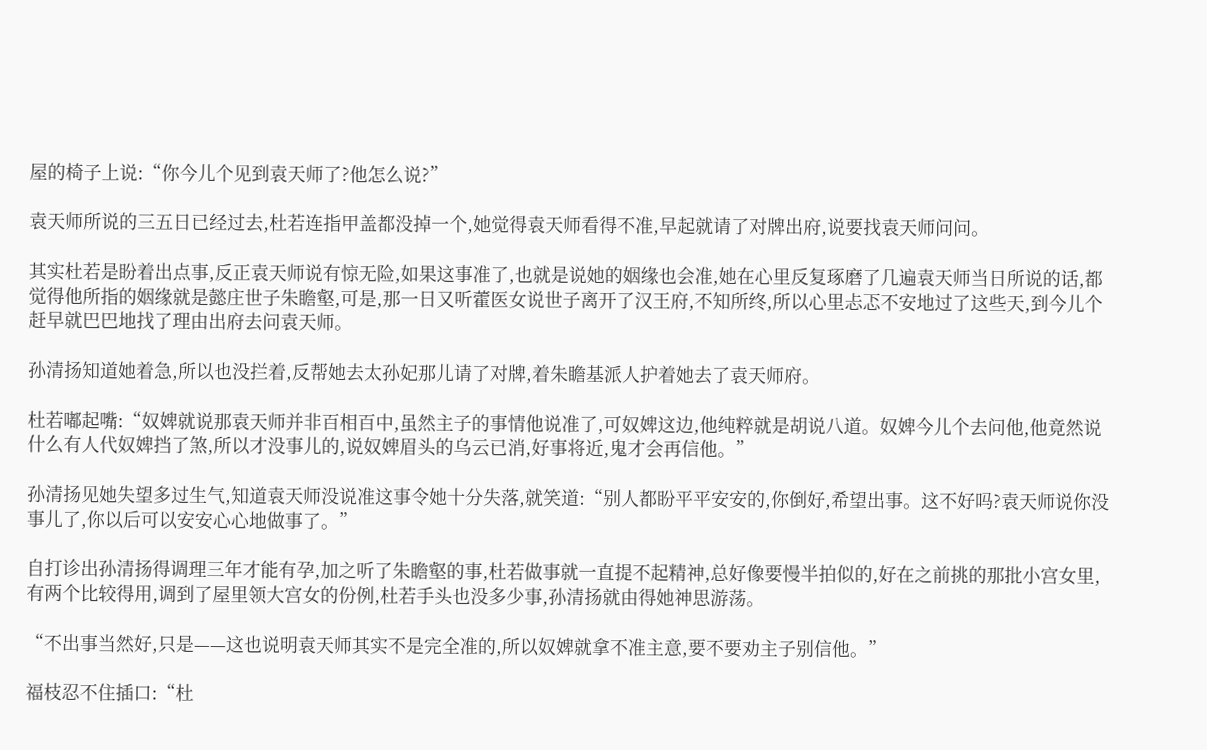屋的椅子上说:“你今儿个见到袁天师了?他怎么说?”

袁天师所说的三五日已经过去,杜若连指甲盖都没掉一个,她觉得袁天师看得不准,早起就请了对牌出府,说要找袁天师问问。

其实杜若是盼着出点事,反正袁天师说有惊无险,如果这事准了,也就是说她的姻缘也会准,她在心里反复琢磨了几遍袁天师当日所说的话,都觉得他所指的姻缘就是懿庄世子朱瞻壑,可是,那一日又听藿医女说世子离开了汉王府,不知所终,所以心里忐忑不安地过了这些天,到今儿个赶早就巴巴地找了理由出府去问袁天师。

孙清扬知道她着急,所以也没拦着,反帮她去太孙妃那儿请了对牌,着朱瞻基派人护着她去了袁天师府。

杜若嘟起嘴:“奴婢就说那袁天师并非百相百中,虽然主子的事情他说准了,可奴婢这边,他纯粹就是胡说八道。奴婢今儿个去问他,他竟然说什么有人代奴婢挡了煞,所以才没事儿的,说奴婢眉头的乌云已消,好事将近,鬼才会再信他。”

孙清扬见她失望多过生气,知道袁天师没说准这事令她十分失落,就笑道:“别人都盼平平安安的,你倒好,希望出事。这不好吗?袁天师说你没事儿了,你以后可以安安心心地做事了。”

自打诊出孙清扬得调理三年才能有孕,加之听了朱瞻壑的事,杜若做事就一直提不起精神,总好像要慢半拍似的,好在之前挑的那批小宫女里,有两个比较得用,调到了屋里领大宫女的份例,杜若手头也没多少事,孙清扬就由得她神思游荡。

“不出事当然好,只是——这也说明袁天师其实不是完全准的,所以奴婢就拿不准主意,要不要劝主子别信他。”

福枝忍不住插口:“杜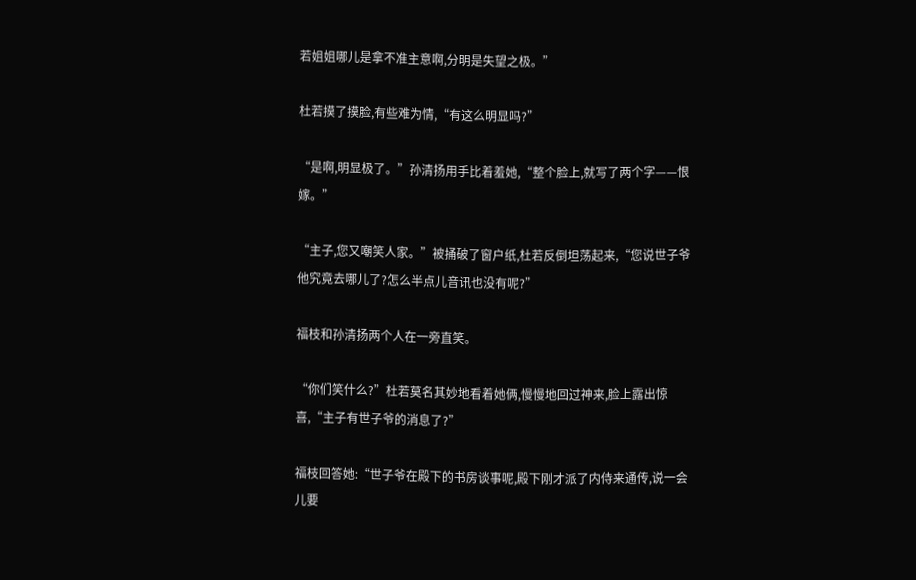若姐姐哪儿是拿不准主意啊,分明是失望之极。”

杜若摸了摸脸,有些难为情,“有这么明显吗?”

“是啊,明显极了。”孙清扬用手比着羞她,“整个脸上,就写了两个字——恨嫁。”

“主子,您又嘲笑人家。”被捅破了窗户纸,杜若反倒坦荡起来,“您说世子爷他究竟去哪儿了?怎么半点儿音讯也没有呢?”

福枝和孙清扬两个人在一旁直笑。

“你们笑什么?”杜若莫名其妙地看着她俩,慢慢地回过神来,脸上露出惊喜,“主子有世子爷的消息了?”

福枝回答她:“世子爷在殿下的书房谈事呢,殿下刚才派了内侍来通传,说一会儿要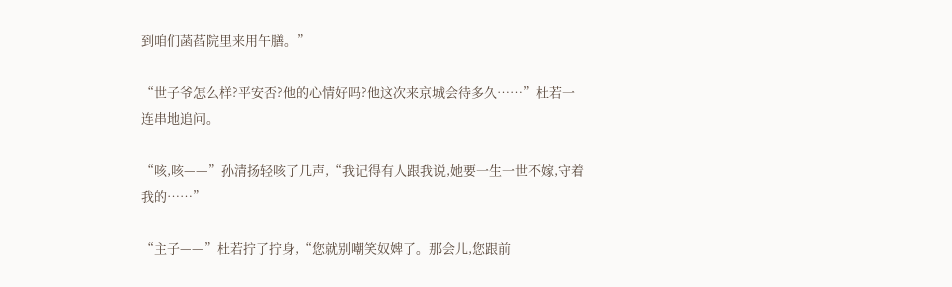到咱们菡萏院里来用午膳。”

“世子爷怎么样?平安否?他的心情好吗?他这次来京城会待多久……”杜若一连串地追问。

“咳,咳——”孙清扬轻咳了几声,“我记得有人跟我说,她要一生一世不嫁,守着我的……”

“主子——”杜若拧了拧身,“您就别嘲笑奴婢了。那会儿,您跟前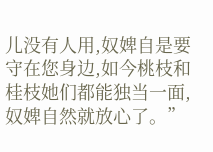儿没有人用,奴婢自是要守在您身边,如今桃枝和桂枝她们都能独当一面,奴婢自然就放心了。”